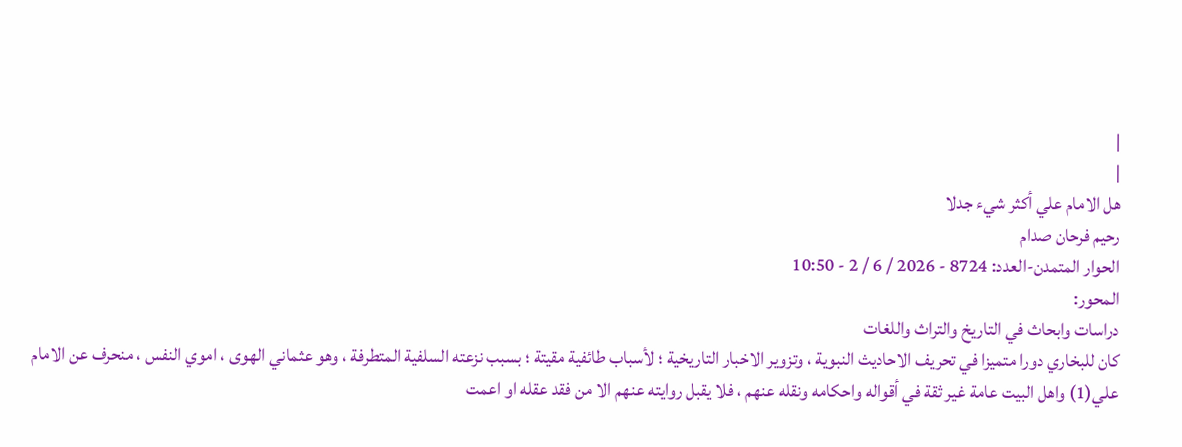|
|
هل الامام علي أكثر شيء جدلا
رحيم فرحان صدام
الحوار المتمدن-العدد: 8724 - 2026 / 6 / 2 - 10:50
المحور:
دراسات وابحاث في التاريخ والتراث واللغات
كان للبخاري دورا متميزا في تحريف الاحاديث النبوية ، وتزوير الاخبار التاريخية ؛ لأسباب طائفية مقيتة ؛ بسبب نزعته السلفية المتطرفة ، وهو عثماني الهوى ، اموي النفس ، منحرف عن الامام علي(1) واهل البيت عامة غير ثقة في أقواله واحكامه ونقله عنهم ، فلا يقبل روايته عنهم الا من فقد عقله او اعمت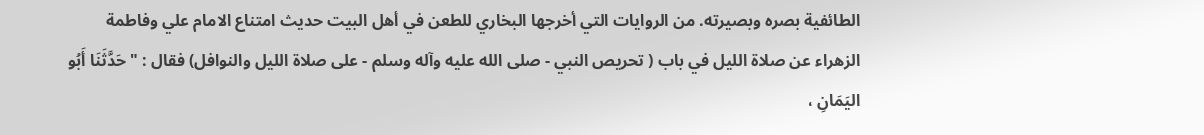الطائفية بصره وبصيرته. من الروايات التي أخرجها البخاري للطعن في أهل البيت حديث امتناع الامام علي وفاطمة الزهراء عن صلاة الليل في باب ( تحريص النبي - صلى الله عليه وآله وسلم - على صلاة الليل والنوافل) فقال : " حَدَّثَنَا أَبُو اليَمَانِ ،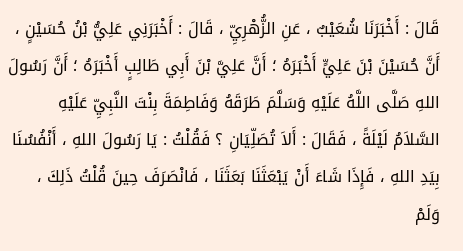قَالَ : أَخْبَرَنَا شُعَيْبٌ ، عَنِ الزُّهْرِيِّ ، قَالَ : أَخْبَرَنِي عَلِيُّ بْنُ حُسَيْنٍ ، أَنَّ حُسَيْنَ بْنَ عَلِيٍّ أَخْبَرَهُ ؛ أَنَّ عَلِيَّ بْنَ أَبِي طَالِبٍ أَخْبَرَهُ ؛ أَنَّ رَسُولَ اللهِ صَلَّى اللَّهُ عَلَيْهِ وَسَلَّمَ طَرَقَهُ وَفَاطِمَةَ بِنْتَ النَّبِيِّ عَلَيْهِ السَّلاَمُ لَيْلَةً ، فَقَالَ : أَلاَ تُصَلِّيَانِ ؟ فَقُلْتُ : يَا رَسُولَ اللهِ ، أَنْفُسُنَا بِيَدِ اللهِ ، فَإِذَا شَاءَ أَنْ يَبْعَثَنَا بَعَثَنَا ، فَانْصَرَفَ حِينَ قُلْتُ ذَلِكَ ، وَلَمْ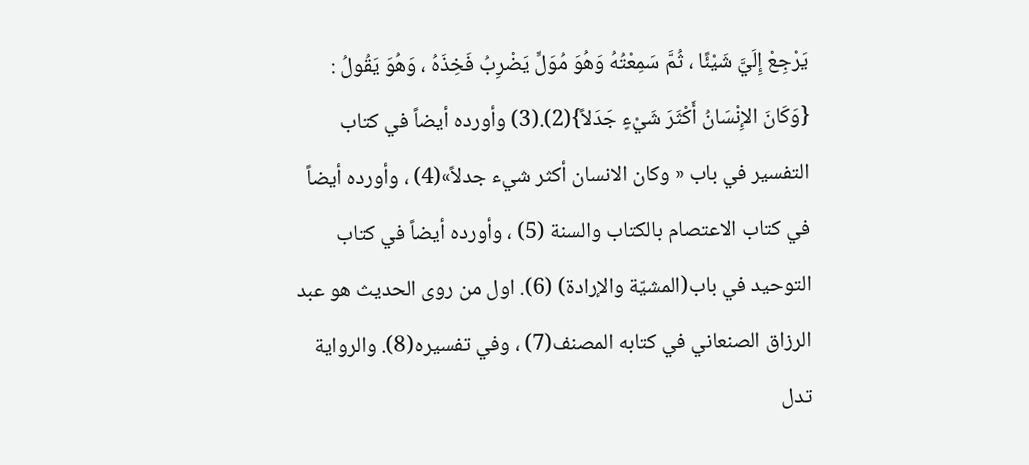يَرْجِعْ إِلَيَّ شَيْئًا ، ثُمَّ سَمِعْتُهُ وَهُوَ مُوَلٍّ يَضْرِبُ فَخِذَهُ ، وَهُوَ يَقُولُ : {وَكَانَ الإِنْسَانُ أَكْثَرَ شَيْءٍ جَدَلاً}(2).(3) وأورده أيضاً في كتاب التفسير في باب « وكان الانسان أكثر شيء جدلاً»(4) ، وأورده أيضاً في كتاب الاعتصام بالكتاب والسنة (5) ، وأورده أيضاً في كتاب التوحيد في باب(المشيّة والإرادة) (6). اول من روى الحديث هو عبد الرزاق الصنعاني في كتابه المصنف(7) ، وفي تفسيره(8). والرواية تدل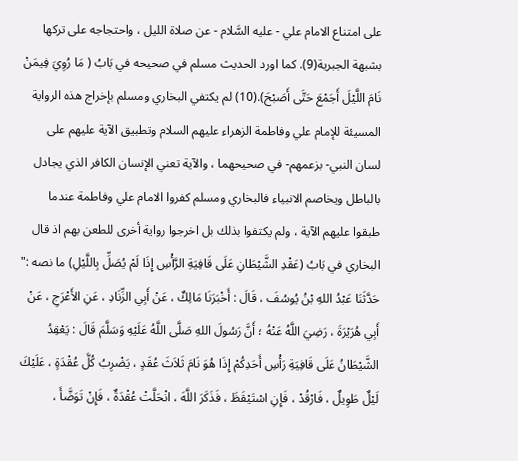على امتناع الامام علي - عليه السَّلام - عن صلاة الليل ، واحتجاجه على تركها بشبهة الجبرية(9). كما اورد الحديث مسلم في صحيحه في بَابُ ( مَا رُوِيَ فِيمَنْ نَامَ اللَّيْلَ أَجَمْعَ حَتَّى أَصَبْحَ).(10) لم يكتفي البخاري ومسلم بإخراج هذه الرواية المسيئة للإمام علي وفاطمة الزهراء عليهم السلام وتطبيق الآية عليهم على لسان النبي- بزعمهم- في صحيحهما ، والآية تعني الإنسان الكافر الذي يجادل بالباطل ويخاصم الانبياء فالبخاري ومسلم كفروا الامام علي وفاطمة عندما طبقوا عليهم الآية ، ولم يكتفوا بذلك بل اخرجوا رواية أخرى للطعن بهم اذ قال البخاري في بَابُ (عَقْدِ الشَّيْطَانِ عَلَى قَافِيَةِ الرَّأْسِ إِذَا لَمْ يُصَلِّ بِاللَّيْلِ) ما نصه :" حَدَّثَنَا عَبْدُ اللهِ بْنُ يُوسُفَ ، قَالَ : أَخْبَرَنَا مَالِكٌ ، عَنْ أَبِي الزِّنَادِ ، عَنِ الأَعْرَجِ ، عَنْ أَبِي هُرَيْرَةَ ، رَضِيَ اللَّهُ عَنْهُ ؛ أَنَّ رَسُولَ اللهِ صَلَّى اللَّهُ عَلَيْهِ وَسَلَّمَ قَالَ : يَعْقِدُ الشَّيْطَانُ عَلَى قَافِيَةِ رَأْسِ أَحَدِكُمْ إِذَا هُوَ نَامَ ثَلاَثَ عُقَدٍ ، يَضْرِبُ كُلَّ عُقْدَةٍ ، عَلَيْكَ لَيْلٌ طَوِيلٌ ، فَارْقُدْ ، فَإِنِ اسْتَيْقَظَ ، فَذَكَرَ اللَّهَ ، انْحَلَّتْ عُقْدَةٌ ، فَإِنْ تَوَضَّأَ ،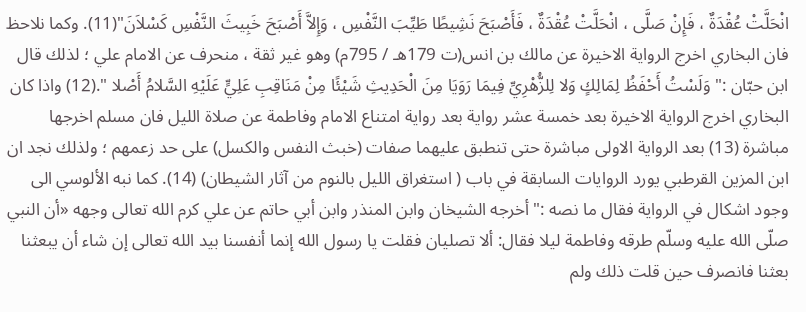انْحَلَّتْ عُقْدَةٌ ، فَإِنْ صَلَّى ، انْحَلَّتْ عُقْدَةٌ ، فَأَصْبَحَ نَشِيطًا طَيِّبَ النَّفْسِ ، وَإِلاَّ أَصْبَحَ خَبِيثَ النَّفْسِ كَسْلاَنَ"(11). وكما نلاحظ فان البخاري اخرج الرواية الاخيرة عن مالك بن انس(ت 179هـ / 795م) وهو غير ثقة ، منحرف عن الامام علي ؛ لذلك قال ابن حبّان :" وَلَسْتُ أَحْفَظُ لِمَالِكٍ وَلا لِلزُّهْرِيِّ فِيمَا رَوَيَا مِنَ الْحَدِيثِ شَيْئًا مِنْ مَنَاقِبِ عَلِيٍّ عَلَيْهِ السَّلامُ أَصْلا ".(12) واذا كان البخاري اخرج الرواية الاخيرة بعد خمسة عشر رواية بعد رواية امتناع الامام وفاطمة عن صلاة الليل فان مسلم اخرجها مباشرة (13) بعد الرواية الاولى مباشرة حتى تنطبق عليهما صفات (خبث النفس والكسل) على حد زعمهم ؛ ولذلك نجد ان ابن المزين القرطبي يورد الروايات السابقة في باب ( استغراق الليل بالنوم من آثار الشيطان) (14). كما نبه الألوسي الى وجود اشكال في الرواية فقال ما نصه :" أخرجه الشيخان وابن المنذر وابن أبي حاتم عن علي كرم الله تعالى وجهه «أن النبي صلّى الله عليه وسلّم طرقه وفاطمة ليلا فقال: ألا تصليان فقلت يا رسول الله إنما أنفسنا بيد الله تعالى إن شاء أن يبعثنا بعثنا فانصرف حين قلت ذلك ولم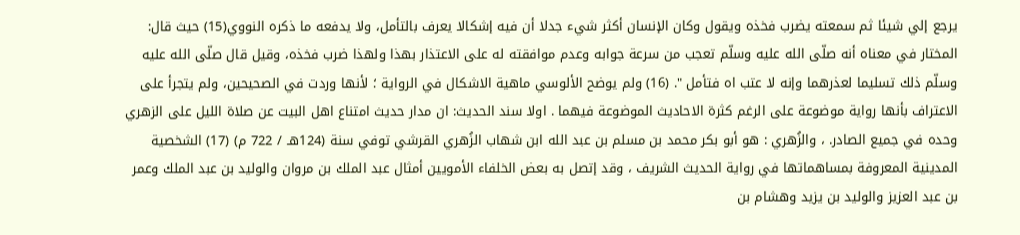يرجع إلي شيئا ثم سمعته يضرب فخذه ويقول وكان الإنسان أكثر شيء جدلا أن فيه إشكالا يعرف بالتأمل، ولا يدفعه ما ذكره النووي(15) حيث قال: المختار في معناه أنه صلّى الله عليه وسلّم تعجب من سرعة جوابه وعدم موافقته له على الاعتذار بهذا ولهذا ضرب فخذه، وقيل قال صلّى الله عليه وسلّم ذلك تسليما لعذرهما وإنه لا عتب اه فتأمل ". (16) ولم يوضح الألوسي ماهية الاشكال في الرواية ؛ لأنها وردت في الصحيحين، ولم يتجرأ على الاعتراف بأنها رواية موضوعة على الرغم كثرة الاحاديث الموضوعة فيهما . اولا سند الحديث: ان مدار حديث امتناع اهل البيت عن صلاة الليل على الزهري وحده في جميع الصادر. ، والزُهري : هو أبو بكر محمد بن مسلم بن عبد الله ابن شهاب الزُهري القرشي توفي سنة (124هـ / 722 م) (17) الشخصية المدينية المعروفة بمساهماتها في رواية الحديث الشريف ، وقد إتصل به بعض الخلفاء الأمويين أمثال عبد الملك بن مروان والوليد بن عبد الملك وعمر بن عبد العزيز والوليد بن يزيد وهشام بن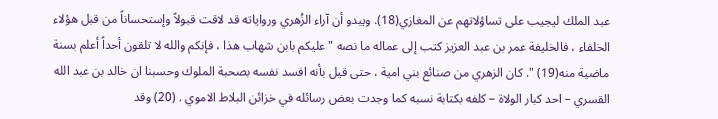عبد الملك ليجيب على تساؤلاتهم عن المغازي(18). ويبدو أن آراء الزُهري ورواياته قد لاقت قبولاً وإستحساناً من قبل هؤلاء الخلفاء ، فالخليفة عمر بن عبد العزيز كتب إلى عماله ما نصه " عليكم بابن شهاب هذا ، فإنكم والله لا تلقون أحداً أعلم بسنة ماضية منه(19) ". كان الزهري من صنائع بني امية ، حتى قيل بأنه افسد نفسه بصحبة الملوك وحسبنا ان خالد بن عبد الله القسري – احد كبار الولاة – كلفه بكتابة نسبه كما وجدت بعض رسائله في خزائن البلاط الاموي . (20) وقد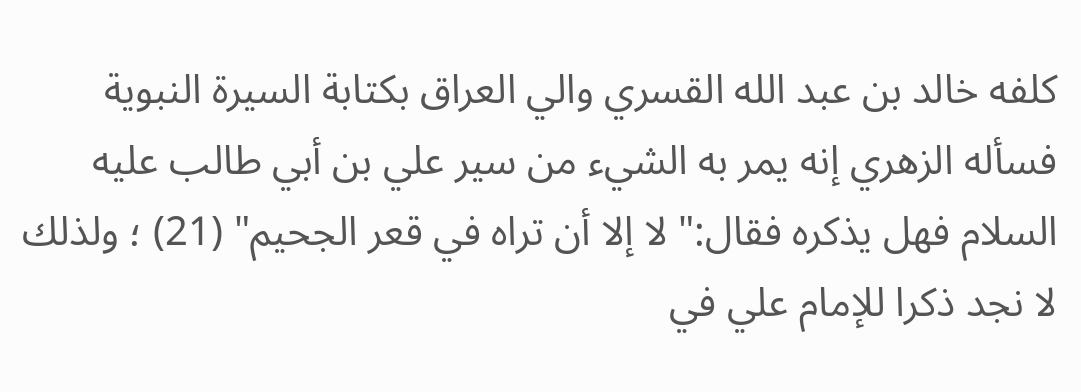كلفه خالد بن عبد الله القسري والي العراق بكتابة السيرة النبوية فسأله الزهري إنه يمر به الشيء من سير علي بن أبي طالب عليه السلام فهل يذكره فقال:" لا إلا أن تراه في قعر الجحيم" (21) ؛ ولذلك لا نجد ذكرا للإمام علي في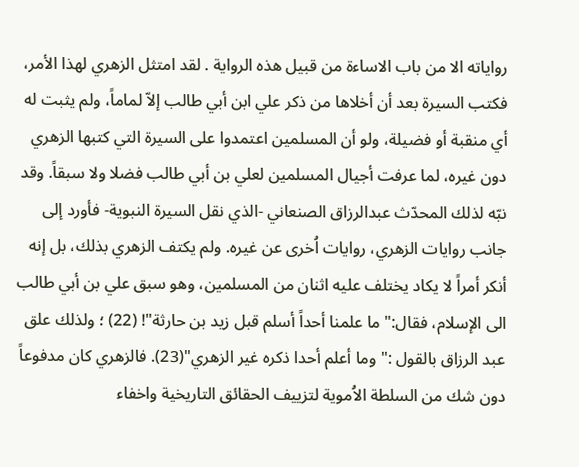رواياته الا من باب الاساءة من قبيل هذه الرواية . لقد امتثل الزهري لهذا الأمر، فكتب السيرة بعد أن أخلاها من ذكر علي ابن أبي طالب إلاّ لماماً، ولم يثبت له أي منقبة أو فضيلة، ولو أن المسلمين اعتمدوا على السيرة التي كتبها الزهري دون غيره، لما عرفت أجيال المسلمين لعلي بن أبي طالب فضلا ولا سبقاً. وقد نبّه لذلك المحدّث عبدالرزاق الصنعاني -الذي نقل السيرة النبوية- فأورد إلى جانب روايات الزهري، روايات اُخرى عن غيره. ولم يكتف الزهري بذلك، بل إنه أنكر أمراً لا يكاد يختلف عليه اثنان من المسلمين، وهو سبق علي بن أبي طالب الى الإسلام، فقال:" ما علمنا أحداً أسلم قبل زيد بن حارثة"! (22) ؛ ولذلك علق عبد الرزاق بالقول :" وما أعلم أحدا ذكره غير الزهري"(23). فالزهري كان مدفوعاً دون شك من السلطة الاُموية لتزييف الحقائق التاريخية واخفاء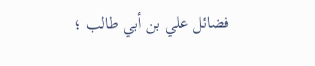فضائل علي بن أبي طالب ؛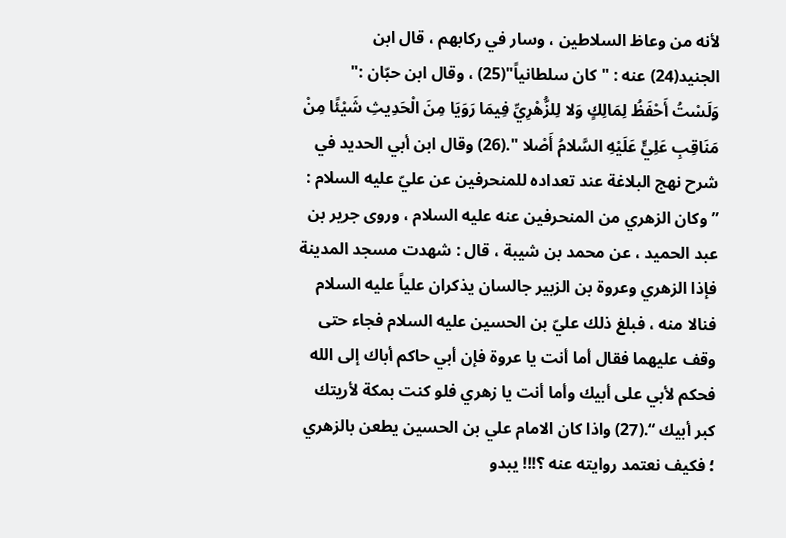لأنه من وعاظ السلاطين ، وسار في ركابهم ، قال ابن الجنيد(24) عنه : " كان سلطانياً"(25) ، وقال ابن حبّان :" وَلَسْتُ أَحْفَظُ لِمَالِكٍ وَلا لِلزُّهْرِيِّ فِيمَا رَوَيَا مِنَ الْحَدِيثِ شَيْئًا مِنْ مَنَاقِبِ عَلِيٍّ عَلَيْهِ السَّلامُ أَصْلا ".(26) وقال ابن أبي الحديد في شرح نهج البلاغة عند تعداده للمنحرفين عن عليّ عليه السلام : ” وكان الزهري من المنحرفين عنه عليه السلام ، وروى جرير بن عبد الحميد ، عن محمد بن شيبة ، قال : شهدت مسجد المدينة فإذا الزهري وعروة بن الزبير جالسان يذكران علياً عليه السلام فنالا منه ، فبلغ ذلك عليّ بن الحسين عليه السلام فجاء حتى وقف عليهما فقال أما أنت يا عروة فإن أبي حاكم أباك إلى الله فحكم لأبي على أبيك وأما أنت يا زهري فلو كنت بمكة لأريتك كبر أبيك “.(27) واذا كان الامام علي بن الحسين يطعن بالزهري ؛ فكيف نعتمد روايته عنه ؟!!! يبدو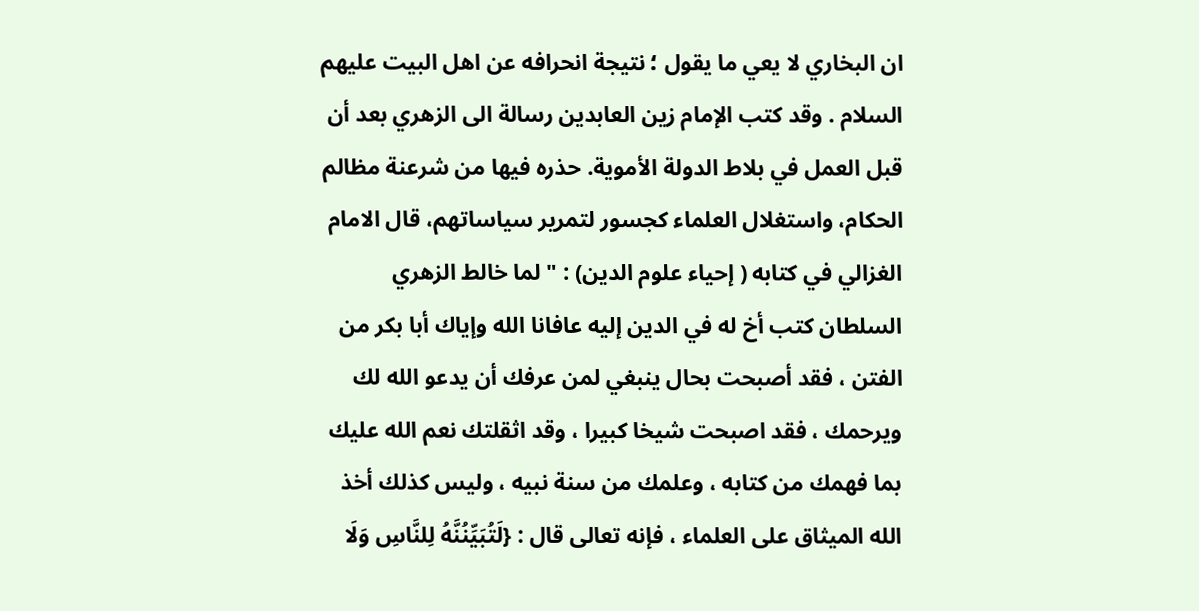ان البخاري لا يعي ما يقول ؛ نتيجة انحرافه عن اهل البيت عليهم السلام . وقد كتب الإمام زين العابدين رسالة الى الزهري بعد أن قبل العمل في بلاط الدولة الأموية. حذره فيها من شرعنة مظالم الحكام، واستغلال العلماء كجسور لتمرير سياساتهم، قال الامام الغزالي في كتابه ( إحياء علوم الدين) : " لما خالط الزهري السلطان كتب أخ له في الدين إليه عافانا الله وإياك أبا بكر من الفتن ، فقد أصبحت بحال ينبغي لمن عرفك أن يدعو الله لك ويرحمك ، فقد اصبحت شيخا كبيرا ، وقد اثقلتك نعم الله عليك بما فهمك من كتابه ، وعلمك من سنة نبيه ، وليس كذلك أخذ الله الميثاق على العلماء ، فإنه تعالى قال : {لَتُبَيِّنُنَّهُ لِلنَّاسِ وَلَا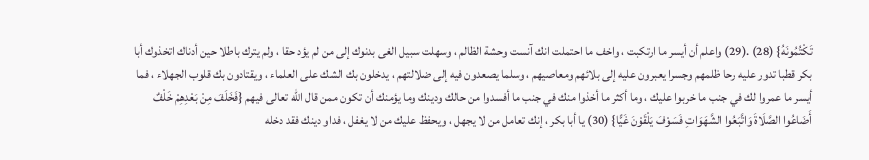تَكْتُمُونَهُ} (28) .(29) واعلم أن أيسر ما ارتكبت ، واخف ما احتملت انك آنست وحشة الظالم ، وسهلت سبيل الغى بدنوك إلى من لم يؤد حقا ، ولم يترك باطلا حين أدناك اتخذوك أبا بكر قطبا تدور عليه رحا ظلمهم وجسرا يعبرون عليه إلى بلائهم ومعاصيهم ، وسلما يصعدون فيه إلى ضلالتهم ، يدخلون بك الشك على العلماء ، ويقتادون بك قلوب الجهلاء ، فما أيسر ما عمروا لك في جنب ما خربوا عليك ، وما أكثر ما أخذوا منك في جنب ما أفسدوا من حالك ودينك وما يؤمنك أن تكون ممن قال الله تعالى فيهم {فَخَلَفَ مِنْ بَعْدِهِمْ خَلْفٌ أَضَاعُوا الصَّلَاةَ وَاتَّبَعُوا الشَّهَوَاتِ فَسَوْفَ يَلْقَوْنَ غَيًّا} (30) يا أبا بكر ، إنك تعامل من لا يجهل ، ويحفظ عليك من لا يغفل ، فداو دينك فقد دخله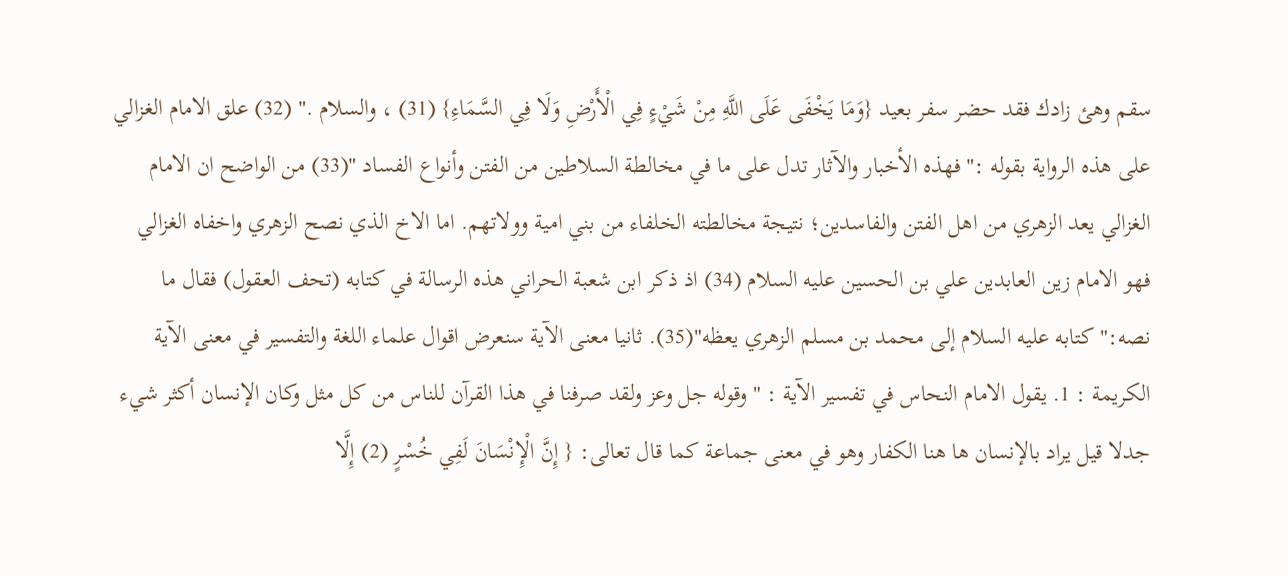سقم وهئ زادك فقد حضر سفر بعيد {وَمَا يَخْفَى عَلَى اللَّهِ مِنْ شَيْءٍ فِي الْأَرْضِ وَلَا فِي السَّمَاءِ} (31) ، والسلام ." (32) علق الامام الغزالي على هذه الرواية بقوله :" فهذه الأخبار والآثار تدل على ما في مخالطة السلاطين من الفتن وأنواع الفساد "(33) من الواضح ان الامام الغزالي يعد الزهري من اهل الفتن والفاسدين؛ نتيجة مخالطته الخلفاء من بني امية وولاتهم. اما الاخ الذي نصح الزهري واخفاه الغزالي فهو الامام زين العابدين علي بن الحسين عليه السلام (34) اذ ذكر ابن شعبة الحراني هذه الرسالة في كتابه (تحف العقول) فقال ما نصه:" كتابه عليه السلام إلى محمد بن مسلم الزهري يعظه"(35). ثانيا معنى الآية سنعرض اقوال علماء اللغة والتفسير في معنى الآية الكريمة : 1. يقول الامام النحاس في تفسير الآية : " وقوله جل وعز ولقد صرفنا في هذا القرآن للناس من كل مثل وكان الإنسان أكثر شيء جدلا قيل يراد بالإنسان ها هنا الكفار وهو في معنى جماعة كما قال تعالى: { إِنَّ الْإِنْسَانَ لَفِي خُسْرٍ (2) إِلَّا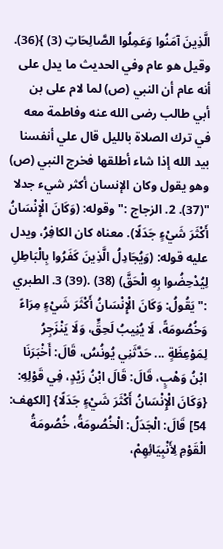الَّذِينَ آمَنُوا وَعَمِلُوا الصَّالِحَاتِ (3) }(36). وقيل هو عام وفي الحديث ما يدل على أنه عام أن النبي (ص) لما لام على بن أبي طالب رضى الله عنه وفاطمة معه في ترك الصلاة بالليل قال علي أنفسنا بيد الله إذا شاء أطلقها فخرج النبي (ص) وهو يقول وكان الإنسان أكثر شيء جدلا "(37). 2. الزجاج :" وقوله: (وَكَانَ الْإِنْسَانُ أَكْثَرَ شَيْءٍ جَدَلًا). معناه كان الكافِرُ، ويدل عليه قوله: (وَيُجَادِلُ الَّذِينَ كَفَرُوا بِالْبَاطِلِ لِيُدْحِضُوا بِهِ الْحَقَّ) (38) .(39) 3. الطبري :" يَقُولُ: وَكَانَ الْإِنْسَانُ أَكْثَرَ شَيْءٍ مِرَاءً وَخُصُومَةً، لَا يُنِيبُ لَحِقٍّ، وَلَا يَنْزَجِرُ لِمَوْعِظَةٍ ... حَدَّثَنِي يُونُسُ، قَالَ: أَخْبَرَنَا ابْنُ وَهْبٍ، قَالَ: قَالَ ابْنُ زَيْدٍ، فِي قَوْلِهِ: {وَكَانَ الْإِنْسَانُ أَكْثَرَ شَيْءٍ جَدَلًا} [الكهف: 54] قَالَ: الْجَدَلُ: الْخُصُومَةُ، خُصُومَةُ الْقَوْمِ لِأَنْبِيَائِهِمْ،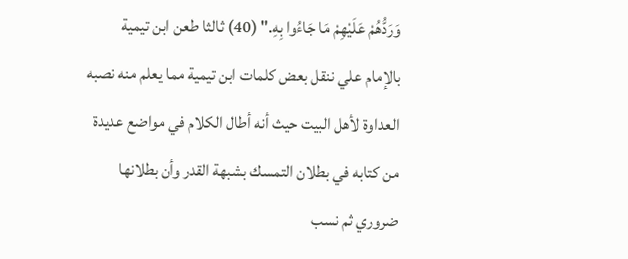وَرَدُّهُمْ عَلَيْهِمْ مَا جَاءُوا بِهِ." (40) ثالثا طعن ابن تيمية بالإمام علي ننقل بعض كلمات ابن تيمية مما يعلم منه نصبه العداوة لأهل البيت حيث أنه أطال الكلام في مواضع عديدة من كتابه في بطلان التمسك بشبهة القدر وأن بطلانها ضروري ثم نسب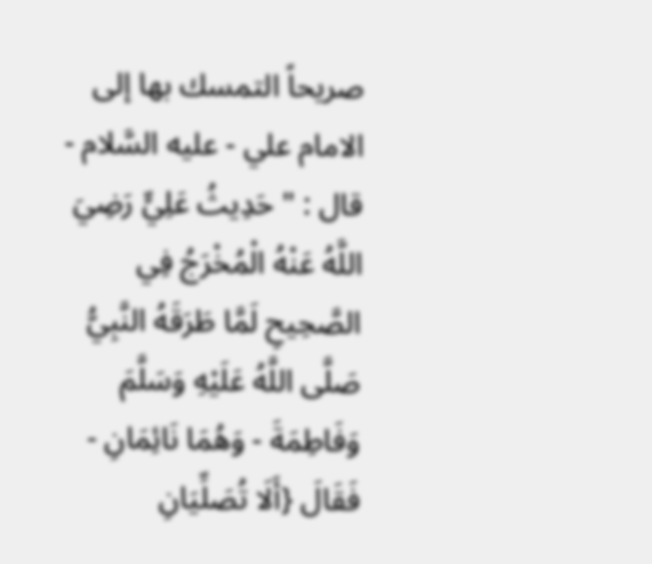صريحاً التمسك بها إلى الامام علي - عليه السَّلام - قال : " حَدِيثُ عَلِيٍّ رَضِيَ اللَّهُ عَنْهُ الْمُخْرَجُ فِي الصَّحِيحِ لَمَّا طَرَقَهُ النَّبِيُّ صَلَّى اللَّهُ عَلَيْهِ وَسَلَّمَ وَفَاطِمَةَ - وَهُمَا نَائِمَانِ - فَقَالَ {أَلَا تُصَلِّيَانِ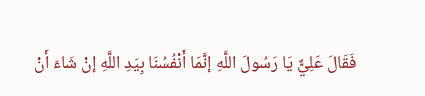فَقَالَ عَلِيٌّ يَا رَسُولَ اللَّهِ إنَّمَا أَنْفُسُنَا بِيَدِ اللَّهِ إنْ شَاءَ أَنْ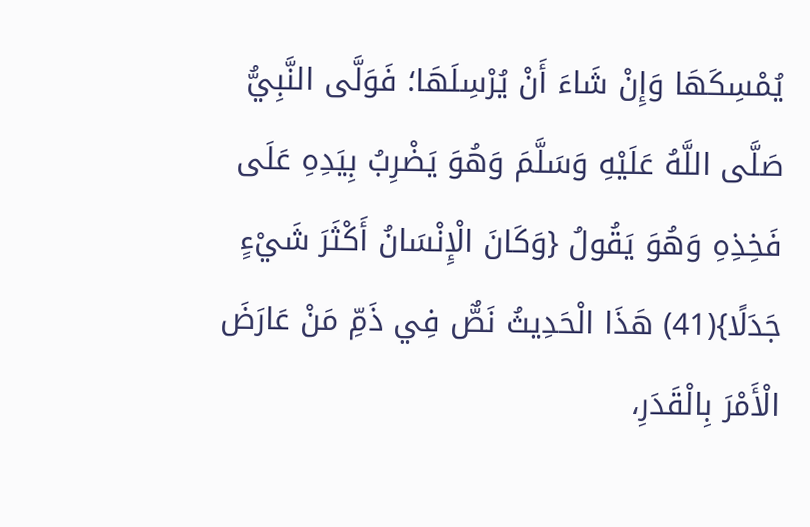يُمْسِكَهَا وَإِنْ شَاءَ أَنْ يُرْسِلَهَا؛ فَوَلَّى النَّبِيُّ صَلَّى اللَّهُ عَلَيْهِ وَسَلَّمَ وَهُوَ يَضْرِبُ بِيَدِهِ عَلَى فَخِذِهِ وَهُوَ يَقُولُ {وَكَانَ الْإِنْسَانُ أَكْثَرَ شَيْءٍ جَدَلًا}(41) هَذَا الْحَدِيثُ نَصٌّ فِي ذَمِّ مَنْ عَارَضَ الْأَمْرَ بِالْقَدَرِ،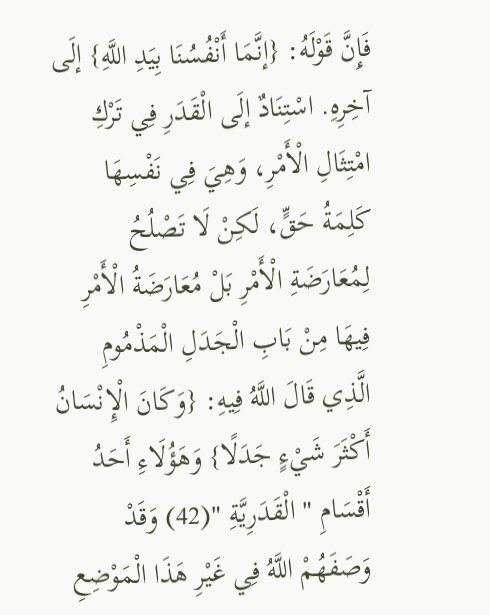فَإِنَّ قَوْلَهُ: {إنَّمَا أَنْفُسُنَا بِيَدِ اللَّهِ} إلَى آخِرِهِ. اسْتِنَادٌ إلَى الْقَدَرِ فِي تَرْكِ امْتِثَالِ الْأَمْرِ، وَهِيَ فِي نَفْسِهَا كَلِمَةُ حَقٍّ، لَكِنْ لَا تَصْلُحُ لِمُعَارَضَةِ الْأَمْرِ بَلْ مُعَارَضَةُ الْأَمْرِ فِيهَا مِنْ بَابِ الْجَدَلِ الْمَذْمُومِ الَّذِي قَالَ اللَّهُ فِيهِ: {وَكَانَ الْإِنْسَانُ أَكْثَرَ شَيْءٍ جَدَلًا} وَهَؤُلَاءِ أَحَدُ أَقْسَامِ " الْقَدَرِيَّةِ "(42) وَقَدْ وَصَفَهُمْ اللَّهُ فِي غَيْرِ هَذَا الْمَوْضِعِ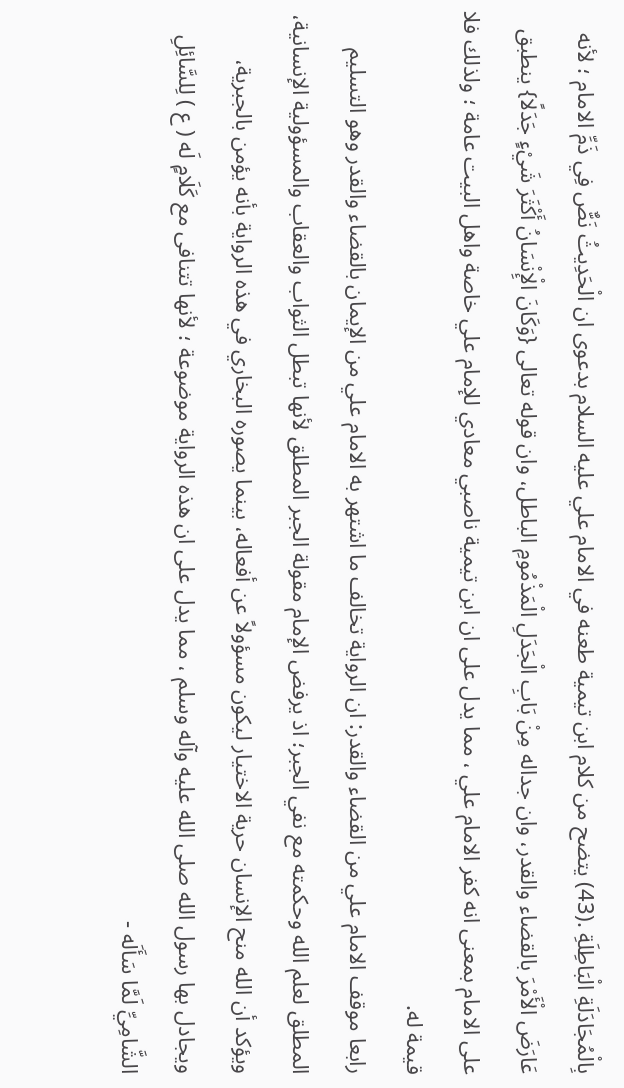بِالْمُجَادَلَةِ الْبَاطِلَةِ .(43) يتضح من كلام ابن تيمية طعنه في الامام علي عليه السلام بدعوى ان الْحَدِيثُ نَصٌّ فِي ذَمِّ الامام ؛ لأنه عَارَضَ الْأَمْرَ بالقضاء والقدر، وان جداله مِنْ بَابِ الْجَدَلِ الْمَذْمُومِ الباطل، وان قوله تعالى {وَكَانَ الْإِنْسَانُ أَكْثَرَ شَيْءٍ جَدَلًا} ينطبق على الامام بمعنى انه كفر الامام علي ، مما يدل على ان ابن تيمية ناصبي معادي للإمام علي خاصة واهل البيت عامة ؛ ولذلك فلا قيمة له.
رابعا موقف الامام علي من القضاء والقدر: ان الرواية تخالف ما اشتهر به الامام علي من الإيمان بالقضاء والقدر وهو التسليم المطلق لعلم الله وحكمته مع نفي الجبر؛ اذ يرفض الإمام مقولة الجبر المطلق لأنها تبطل الثواب والعقاب والمسؤولية الإنسانية، ويؤكد أن الله منح الإنسان حرية الاختيار ليكون مسؤولاً عن أفعاله، بينما يصوره البخاري في هذه الرواية بأنه يؤمن بالجبرية، ويجادل بها رسول الله صلى الله عليه وآله وسلم ، مما يدل على ان هذه الرواية موضوعة ؛ لأنها تتنافى مع كَلَامٍ لَه ( ع ) لِلسَّائِلِ الشَّامِيِّ لَمَّا سَأَلَه -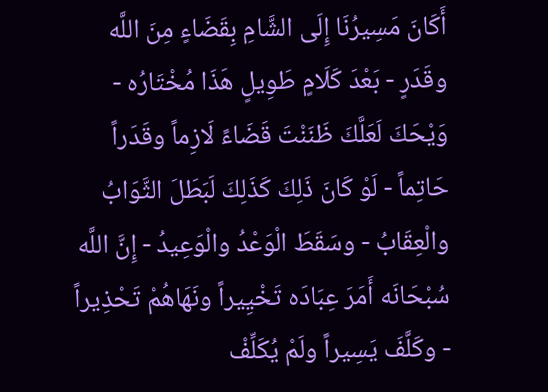أَكَانَ مَسِيرُنَا إِلَى الشَّامِ بِقَضَاءٍ مِنَ اللَّه وقَدَرٍ - بَعْدَ كَلَامٍ طَوِيلٍ هَذَا مُخْتَارُه - وَيْحَكَ لَعَلَّكَ ظَنَنْتَ قَضَاءً لَازِماً وقَدَراً حَاتِماً - لَوْ كَانَ ذَلِكَ كَذَلِكَ لَبَطَلَ الثَّوَابُ والْعِقَابُ - وسَقَطَ الْوَعْدُ والْوَعِيدُ - إِنَّ اللَّه سُبْحَانَه أَمَرَ عِبَادَه تَخْيِيراً ونَهَاهُمْ تَحْذِيراً - وكَلَّفَ يَسِيراً ولَمْ يُكَلِّفْ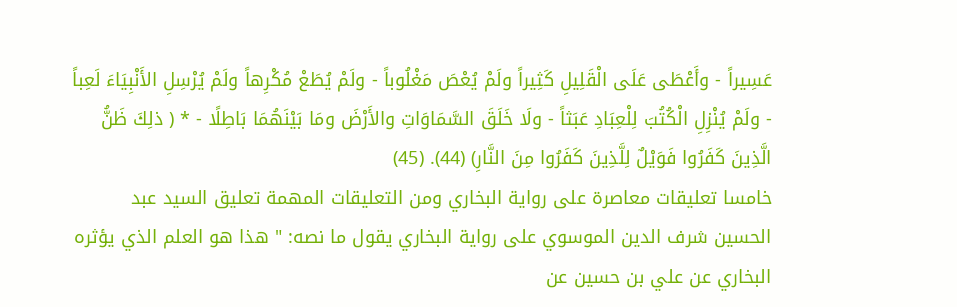عَسِيراً - وأَعْطَى عَلَى الْقَلِيلِ كَثِيراً ولَمْ يُعْصَ مَغْلُوباً - ولَمْ يُطَعْ مُكْرِهاً ولَمْ يُرْسِلِ الأَنْبِيَاءَ لَعِباً - ولَمْ يُنْزِلِ الْكُتُبَ لِلْعِبَادِ عَبَثاً - ولَا خَلَقَ السَّمَاوَاتِ والأَرْضَ ومَا بَيْنَهُمَا بَاطِلًا - * ( ذلِكَ ظَنُّ الَّذِينَ كَفَرُوا فَوَيْلٌ لِلَّذِينَ كَفَرُوا مِنَ النَّارِ) (44). (45)
خامسا تعليقات معاصرة على رواية البخاري ومن التعليقات المهمة تعليق السيد عبد الحسين شرف الدين الموسوي على رواية البخاري يقول ما نصه: " هذا هو العلم الذي يؤثره البخاري عن علي بن حسين عن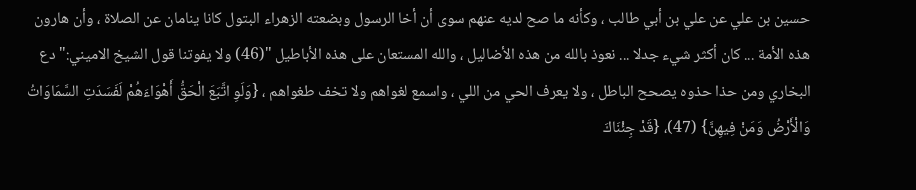حسين بن علي عن علي بن أبي طالب ، وكأنه ما صح لديه عنهم سوى أن أخا الرسول وبضعته الزهراء البتول كانا ينامان عن الصلاة ، وأن هارون هذه الأمة ... كان أكثر شيء جدلا ... نعوذ بالله من هذه الأضاليل ، والله المستعان على هذه الأباطيل "(46) ولا يفوتنا قول الشيخ الاميني:" دع البخاري ومن حذا حذوه يصحح الباطل ، ولا يعرف الحي من اللي ، واسمع لغواهم ولا تخف طغواهم ، {وَلَوِ اتَّبَعَ الْحَقُّ أَهْوَاءَهُمْ لَفَسَدَتِ السَّمَاوَاتُ وَالْأَرْضُ وَمَنْ فِيهِنَّ} (47)، {قَدْ جِئْنَاكَ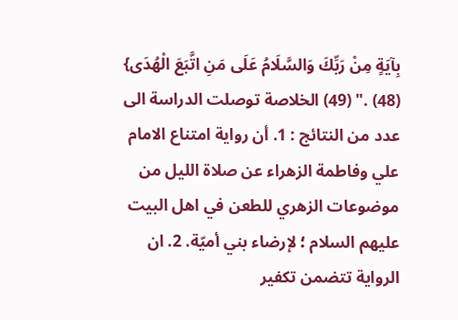بِآيَةٍ مِنْ رَبِّكَ وَالسَّلَامُ عَلَى مَنِ اتَّبَعَ الْهُدَى} (48) ." (49) الخلاصة توصلت الدراسة الى عدد من النتائج : 1. أن رواية امتناع الامام علي وفاطمة الزهراء عن صلاة الليل من موضوعات الزهري للطعن في اهل البيت عليهم السلام ؛ لإرضاء بني أميّة. 2. ان الرواية تتضمن تكفير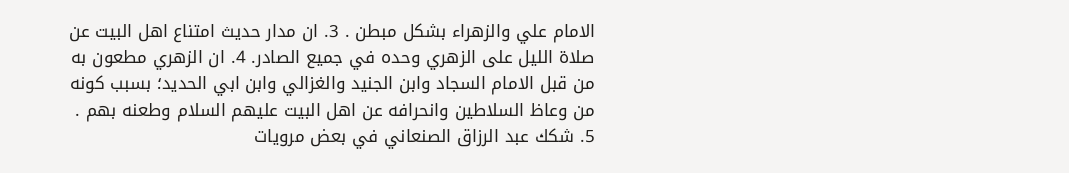الامام علي والزهراء بشكل مبطن . 3. ان مدار حديث امتناع اهل البيت عن صلاة الليل على الزهري وحده في جميع الصادر. 4. ان الزهري مطعون به من قبل الامام السجاد وابن الجنيد والغزالي وابن ابي الحديد؛ بسبب كونه من وعاظ السلاطين وانحرافه عن اهل البيت عليهم السلام وطعنه بهم . 5. شكك عبد الرزاق الصنعاني في بعض مرويات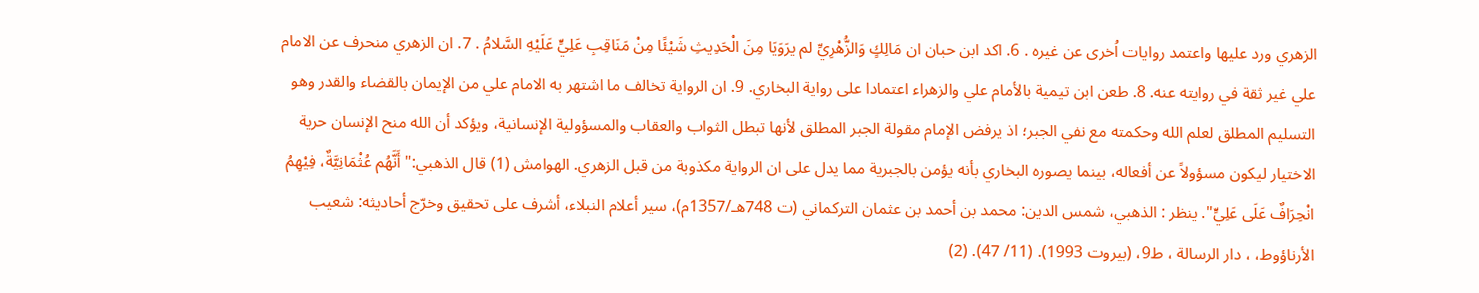الزهري ورد عليها واعتمد روايات اُخرى عن غيره . 6. اكد ابن حبان ان مَالِكٍ وَالزُّهْرِيِّ لم يرَوَيَا مِنَ الْحَدِيثِ شَيْئًا مِنْ مَنَاقِبِ عَلِيٍّ عَلَيْهِ السَّلامُ . 7. ان الزهري منحرف عن الامام علي غير ثقة في روايته عنه. 8. طعن ابن تيمية بالأمام علي والزهراء اعتمادا على رواية البخاري. 9. ان الرواية تخالف ما اشتهر به الامام علي من الإيمان بالقضاء والقدر وهو التسليم المطلق لعلم الله وحكمته مع نفي الجبر؛ اذ يرفض الإمام مقولة الجبر المطلق لأنها تبطل الثواب والعقاب والمسؤولية الإنسانية، ويؤكد أن الله منح الإنسان حرية الاختيار ليكون مسؤولاً عن أفعاله، بينما يصوره البخاري بأنه يؤمن بالجبرية مما يدل على ان الرواية مكذوبة من قبل الزهري. الهوامش (1) قال الذهبي:" أَنَّهُم عُثْمَانِيَّةٌ، فِيْهِمُ انْحِرَافٌ عَلَى عَلِيٍّ". ينظر : الذهبي، شمس الدين: محمد بن أحمد بن عثمان التركماني (ت 748هـ/1357م)، سير أعلام النبلاء، أشرف على تحقيق وخرّج أحاديثه: شعيب الأرناؤوط، ، دار الرسالة ، ط9، (بيروت 1993). (11/ 47). (2)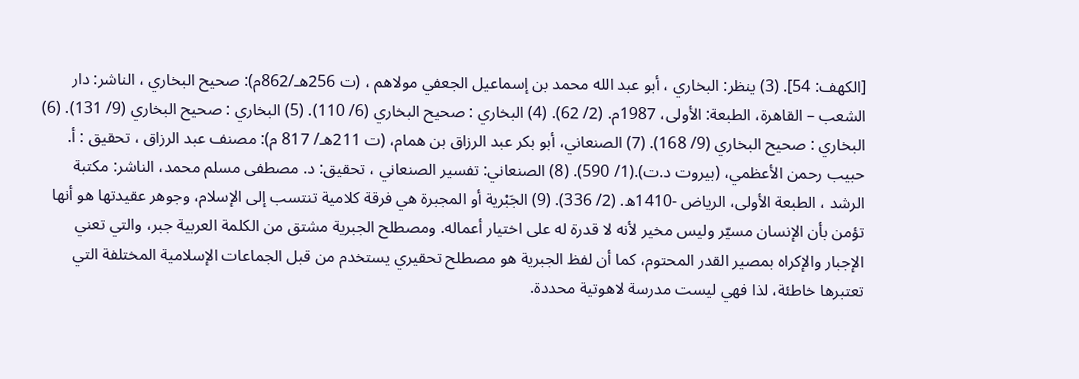[الكهف: 54]. (3) ينظر: البخاري ، أبو عبد الله محمد بن إسماعيل الجعفي مولاهم ، (ت 256هـ/862م): صحيح البخاري ، الناشر: دار الشعب – القاهرة، الطبعة: الأولى، 1987م. (2/ 62). (4) البخاري : صحيح البخاري (6/ 110). (5) البخاري : صحيح البخاري (9/ 131). (6) البخاري : صحيح البخاري (9/ 168). (7) الصنعاني، أبو بكر عبد الرزاق بن همام، (ت 211هـ/ 817 م): مصنف عبد الرزاق ، تحقيق : أ. حبيب رحمن الأعظمي، (بيروت د.ت).(1/ 590). (8) الصنعاني: تفسير الصنعاني ، تحقيق: د. مصطفى مسلم محمد، الناشر: مكتبة الرشد ، الطبعة الأولى، الرياض -1410ه. (2/ 336). (9) الجَبْرية أو المجبرة هي فرقة كلامية تنتسب إلى الإسلام، وجوهر عقيدتها هو أنها تؤمن بأن الإنسان مسيّر وليس مخير لأنه لا قدرة له على اختيار أعماله. ومصطلح الجبرية مشتق من الكلمة العربية جبر، والتي تعني الإجبار والإكراه بمصير القدر المحتوم، كما أن لفظ الجبرية هو مصطلح تحقيري يستخدم من قبل الجماعات الإسلامية المختلفة التي تعتبرها خاطئة، لذا فهي ليست مدرسة لاهوتية محددة.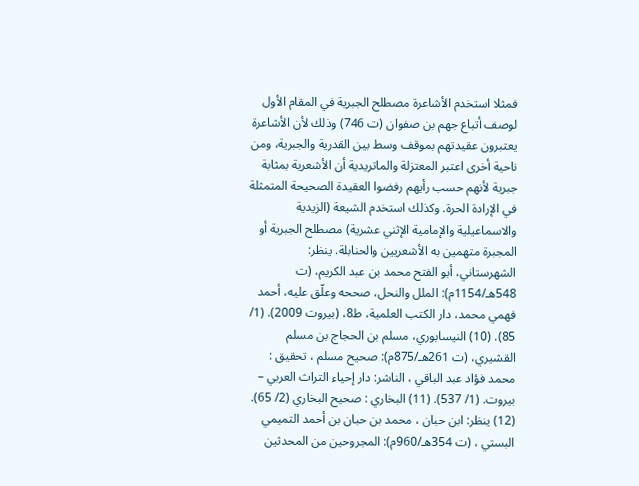فمثلا استخدم الأشاعرة مصطلح الجبرية في المقام الأول لوصف أتباع جهم بن صفوان (ت 746) وذلك لأن الأشاعرة يعتبرون عقيدتهم بموقف وسط بين القدرية والجبرية، ومن ناحية أخرى اعتبر المعتزلة والماتريدية أن الأشعرية بمثابة جبرية لأنهم حسب رأيهم رفضوا العقيدة الصحيحة المتمثلة في الإرادة الحرة. وكذلك استخدم الشيعة (الزيدية والاسماعيلية والإمامية الإثني عشرية) مصطلح الجبرية أو المجبرة متهمين به الأشعريين والحنابلة. ينظر: الشهرستاني، أبو الفتح محمد بن عبد الكريم، (ت 548هـ/1154م): الملل والنحل، صححه وعلّق عليه، أحمد فهمي محمد، دار الكتب العلمية، ط8، (بيروت 2009). (1/ 85). (10) النيسابوري، مسلم بن الحجاج بن مسلم القشيري، (ت 261هـ/875م): صحيح مسلم ، تحقيق : محمد فؤاد عبد الباقي ، الناشر: دار إحياء التراث العربي – بيروت. (1/ 537). (11) البخاري : صحيح البخاري (2/ 65). (12) ينظر: ابن حبان ، محمد بن حبان بن أحمد التميمي البستي ، (ت 354هـ/960م): المجروحين من المحدثين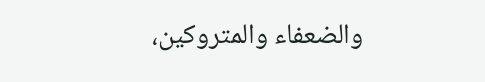والضعفاء والمتروكين،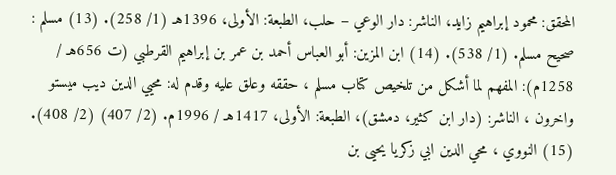المحقق: محمود إبراهيم زايد، الناشر: دار الوعي – حلب، الطبعة: الأولى، 1396هـ (1/ 258). (13) مسلم : صحيح مسلم. (1/ 538). (14) ابن المزين: أبو العباس أحمد بن عمر بن إبراهيم القرطبي (ت 656هـ / 1258م): المفهم لما أشكل من تلخيص كتاب مسلم ، حققه وعلق عليه وقدم له: محيي الدين ديب ميستو واخرون ، الناشر: (دار ابن كثير، دمشق)، الطبعة: الأولى، 1417هـ / 1996م. (2/ 407) (2/ 408). (15) النووي ، محي الدين ابي زكريا يحيى بن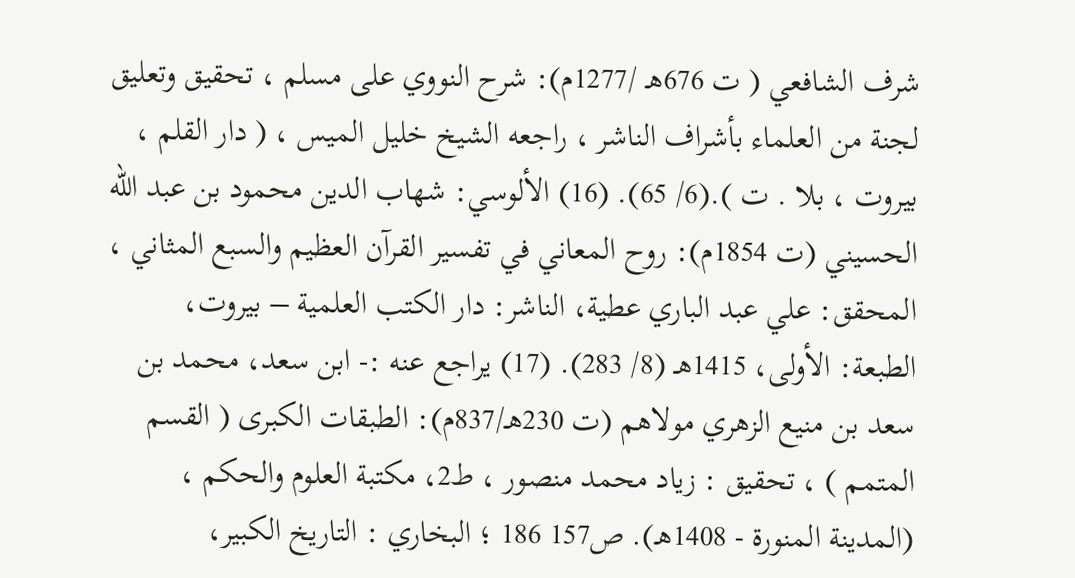شرف الشافعي ( ت 676هـ /1277م): شرح النووي على مسلم ، تحقيق وتعليق لجنة من العلماء بأشراف الناشر ، راجعه الشيخ خليل الميس ، ( دار القلم ، بيروت ، بلا . ت ).(6/ 65). (16) الألوسي: شهاب الدين محمود بن عبد الله الحسيني (ت 1854م): روح المعاني في تفسير القرآن العظيم والسبع المثاني ، المحقق: علي عبد الباري عطية، الناشر: دار الكتب العلمية – بيروت، الطبعة: الأولى، 1415هـ (8/ 283). (17) يراجع عنه :- ابن سعد، محمد بن سعد بن منيع الزهري مولاهم (ت 230هـ/837م): الطبقات الكبرى ( القسم المتمم ) ، تحقيق : زياد محمد منصور ، ط2، مكتبة العلوم والحكم ، (المدينة المنورة - 1408هـ). ص157 186 ؛ البخاري : التاريخ الكبير،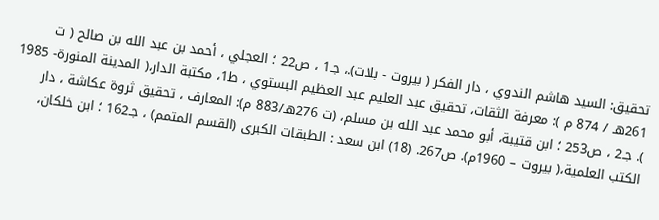تحقيق: السيد هاشم الندوي ، دار الفكر ( بيروت - بلات).، جـ1 ، ص22 ؛ العجلي ، أحمد بن عبد الله بن صالح ( ت 261هـ / 874 م ): معرفة الثقات، تحقيق عبد العليم عبد العظيم البستوي ، ط1، مكتبة الدار،( المدينة المنورة- 1985 ). جـ2 ، ص253 ؛ ابن قتيبة، أبو محمد عبد الله بن مسلم، (ت 276هـ/883 م): المعارف ، تحقيق ثروة عكاشة ، دار الكتب العلمية،( بيروت – 1960م). ص267. (18) ابن سعد : الطبقات الكبرى (القسم المتمم) ، جـ162 ؛ ابن خلكان،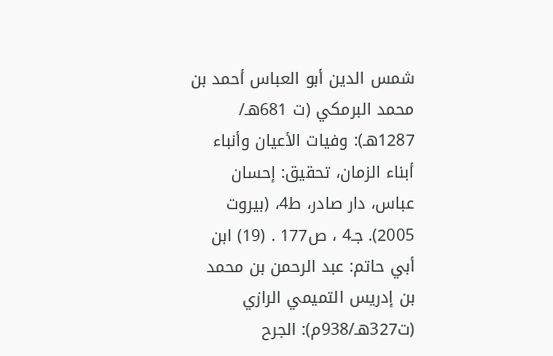شمس الدين أبو العباس أحمد بن محمد البرمكي (ت 681هـ/ 1287هـ): وفيات الأعيان وأنباء أبناء الزمان، تحقيق: إحسان عباس، دار صادر، ط4، (بيروت 2005). جـ4 ، ص177 . (19) ابن أبي حاتم: عبد الرحمن بن محمد بن إدريس التميمي الرازي (ت327هـ/938م): الجرح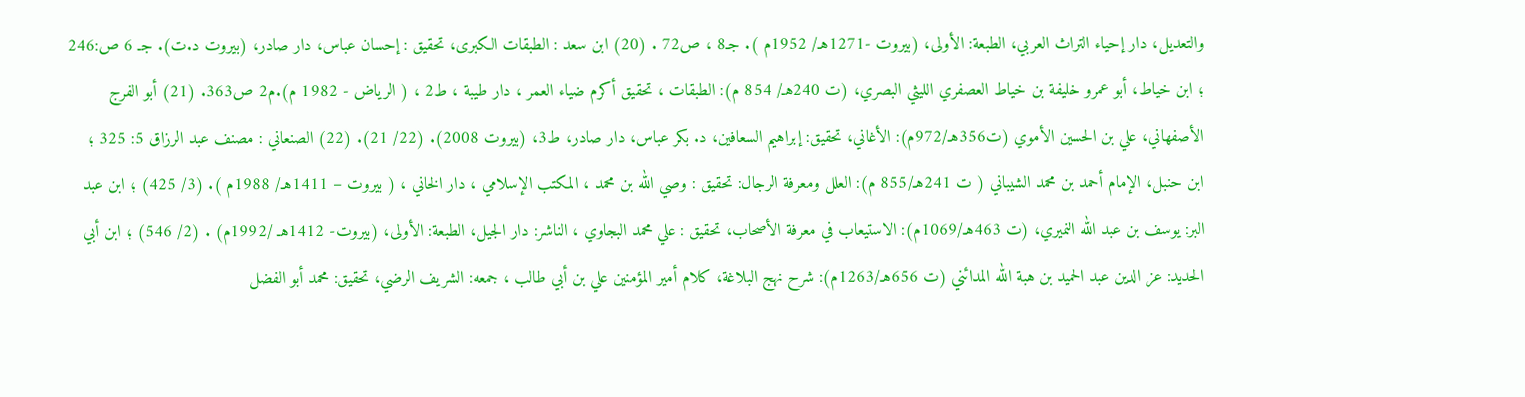والتعديل، دار إحياء التراث العربي، الطبعة: الأولى، (بيروت -1271هـ/ 1952م ). جـ8 ، ص72 . (20) ابن سعد : الطبقات الكبرى، تحقيق : إحسان عباس، دار صادر، (بيروت د.ت). جـ 6 ص:246 ؛ ابن خياط، أبو عمرو خليفة بن خياط العصفري الليثي البصري، (ت 240هـ/ 854 م): الطبقات ، تحقيق أكرم ضياء العمر ، دار طيبة ، ط2 ، ( الرياض - 1982 م).م2 ص363. (21) أبو الفرج الأصفهاني، علي بن الحسين الأموي (ت356هـ/972م): الأغاني، تحقيق: إبراهيم السعافين، د. بكر عباس، دار صادر، ط3، (بيروت 2008). (22/ 21). (22) الصنعاني : مصنف عبد الرزاق 5: 325 ؛ ابن حنبل، الإمام أحمد بن محمد الشيباني ( ت 241هـ/855 م): العلل ومعرفة الرجال: تحقيق : وصي الله بن محمد ، المكتب الإسلامي ، دار الخاني ، ( بيروت – 1411هـ/ 1988م ). (3/ 425) ؛ ابن عبد البر: يوسف بن عبد الله النميري، (ت 463هـ/1069م): الاستيعاب في معرفة الأصحاب، تحقيق : علي محمد البجاوي ، الناشر: دار الجيل، الطبعة: الأولى، (بيروت- 1412هـ /1992م) . (2/ 546) ؛ ابن أبي الحديد: عز الدين عبد الحميد بن هبة الله المدائني (ت 656هـ/1263م): شرح نهج البلاغة، كلام أمير المؤمنين علي بن أبي طالب ، جمعه: الشريف الرضي، تحقيق: محمد أبو الفضل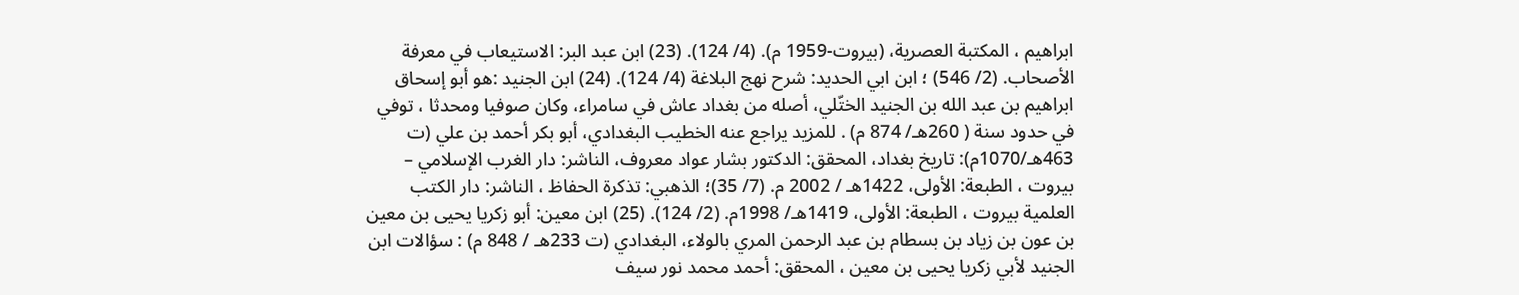ابراهيم ، المكتبة العصرية، (بيروت-1959 م). (4/ 124). (23) ابن عبد البر: الاستيعاب في معرفة الأصحاب. (2/ 546) ؛ ابن ابي الحديد: شرح نهج البلاغة (4/ 124). (24) ابن الجنيد :هو أبو إسحاق ابراهيم بن عبد الله بن الجنيد الختّلي، أصله من بغداد عاش في سامراء، وكان صوفيا ومحدثا ، توفي في حدود سنة ( 260هـ/ 874 م) . للمزيد يراجع عنه الخطيب البغدادي، أبو بكر أحمد بن علي (ت 463هـ/1070م): تاريخ بغداد، المحقق: الدكتور بشار عواد معروف، الناشر: دار الغرب الإسلامي – بيروت ، الطبعة: الأولى، 1422هـ / 2002 م. (7/ 35)؛ الذهبي: تذكرة الحفاظ ، الناشر: دار الكتب العلمية بيروت ، الطبعة: الأولى، 1419هـ/ 1998م. (2/ 124). (25) ابن معين: أبو زكريا يحيى بن معين بن عون بن زياد بن بسطام بن عبد الرحمن المري بالولاء، البغدادي (ت 233هـ / 848 م) : سؤالات ابن الجنيد لأبي زكريا يحيى بن معين ، المحقق: أحمد محمد نور سيف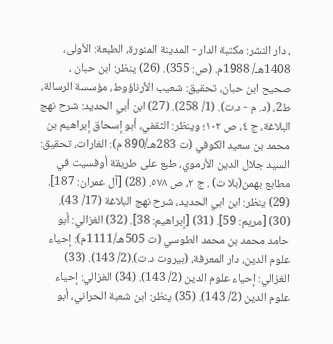، دار النشر: مكتبة الدار - المدينة المنورة، الطبعة: الأولى، 1408هـ/ 1988م. (ص: 355). (26) ينظر: ابن حبان ، صحيح ابن حبان، تحقيق: شعيب الأرناؤوط، مؤسسة الرسالة، ط2، (د. م - د.ت). (1/ 258). (27) ابن أبي الحديد: شرح نهج البلاغة، ج ٤، ص ١٠٢؛ وينظر: الثقفي، أبو إسحاق إبراهيم بن محمد بن سعيد الكوفي (ت 283هـ/890 م): الغارات، تحقيق: السيد جلال الدين الأرموي، طبع على طريقة أوفسيت في مطابع بهمن(بلا ت) . ج ٢، ص ٥٧٨. (28) [آل عمران: 187]. (29) ينظر: ابن ابي الحديد، شرح نهج البلاغة (17/ 43). (30) [مريم: 59]. (31) [إبراهيم: 38]. (32) الغزالي: أبو حامد محمد بن محمد الطوسي (ت 505هـ/1111م): إحياء علوم الدين، دار المعرفة، (بيروت د.ت).(2/ 143). (33) الغزالي: إحياء علوم الدين (2/ 143). (34) الغزالي: إحياء علوم الدين (2/ 143). (35) ينظر: ابن شعبة الحراني، أبو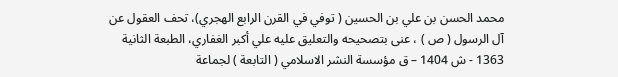محمد الحسن بن علي بن الحسين ( توفي في القرن الرابع الهجري)، تحف العقول عن آل الرسول ( ص ) ، عنى بتصحيحه والتعليق عليه علي أكبر الغفاري، الطبعة الثانية 1363 - ش 1404 – ق مؤسسة النشر الاسلامي ( التابعة ) لجماعة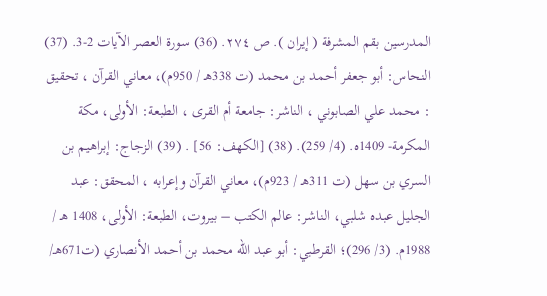المدرسين بقم المشرفة ( إيران ). ص ٢٧٤. (36) سورة العصر الآيات 2-3. (37) النحاس: أبو جعفر أحمد بن محمد (ت 338هـ / 950م)، معاني القرآن ، تحقيق : محمد علي الصابوني ، الناشر: جامعة أم القرى ، الطبعة: الأولى، مكة المكرمة- 1409ه. (4/ 259). (38) [الكهف: 56] . (39) الزجاج: إبراهيم بن السري بن سهل (ت 311هـ / 923م)، معاني القرآن وإعرابه ، المحقق: عبد الجليل عبده شلبي، الناشر: عالم الكتب – بيروت، الطبعة: الأولى، 1408 هـ / 1988م. (3/ 296)؛ القرطبي: أبو عبد الله محمد بن أحمد الأنصاري (ت671هـ/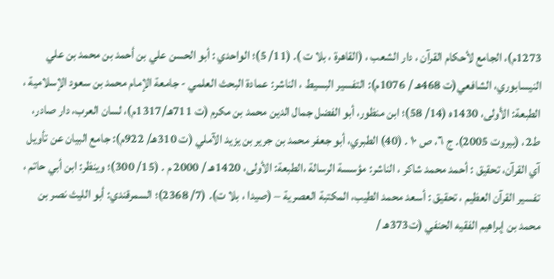1273م)، الجامع لأحكام القرآن ، دار الشعب ، (القاهرة ، بلا ت ). (11/ 5)؛ الواحدي : أبو الحسن علي بن أحمد بن محمد بن علي النيسابوري، الشافعي(ت 468هـ / 1076م): التفسير البسيط ، الناشر: عمادة البحث العلمي - جامعة الإمام محمد بن سعود الإسلامية ، الطبعة: الأولى، 1430ه (14/ 58)؛ ابن منظور، أبو الفضل جمال الدين محمد بن مكرم (ت 711هـ/1317م)، لسان العرب، دار صادر، ط2، (بيروت 2005). ج ٦، ص ١٠ . (40) الطبري، أبو جعفر محمد بن جرير بن يزيد الآملي (ت 310هـ/ 922م): جامع البيان عن تأويل آي القرآن، تحقيق : أحمد محمد شاكر ، الناشر: مؤسسة الرسالة ،الطبعة: الأولى، 1420هـ / 2000 م . (15/ 300)؛ وينظر: ابن أبي حاتم ، تفسير القرآن العظيم ، تحقيق : أسعد محمد الطيب، المكتبة العصرية – (صيدا ، بلا ت). (7/ 2368)؛ السمرقندي: أبو الليث نصر بن محمد بن إبراهيم الفقيه الحنفي (ت373هـ /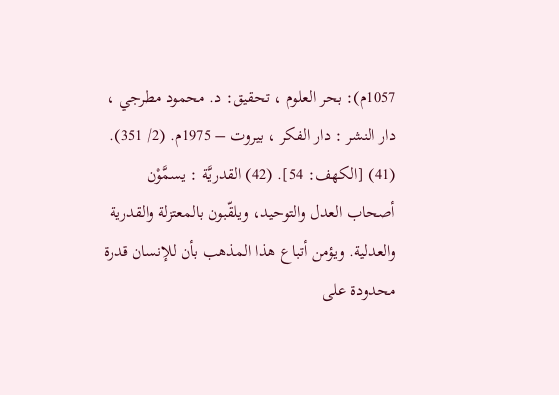1057م): بحر العلوم ، تحقيق: د. محمود مطرجي ، دار النشر : دار الفكر ، بيروت – 1975م. (2/ 351). (41) [الكهف: 54]. (42) القدريَّة : يسمَّوْن أصحاب العدل والتوحيد، ويلقّبون بالمعتزلة والقدرية والعدلية. ويؤمن أتباع هذا المذهب بأن للإنسان قدرة محدودة على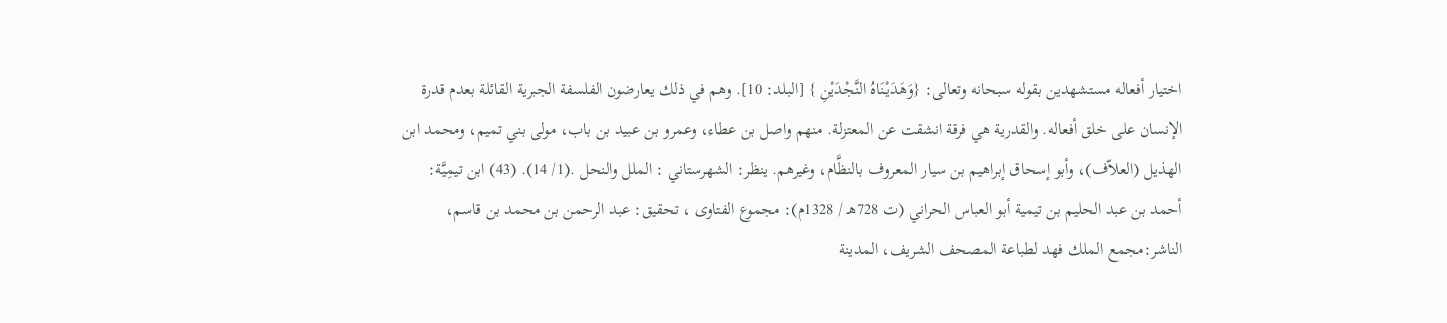اختيار أفعاله مستشهدين بقوله سبحانه وتعالى: {وَهَدَيْنَاهُ النَّجْدَيْنِ } [البلد: 10]. وهم في ذلك يعارضون الفلسفة الجبرية القائلة بعدم قدرة الإنسان على خلق أفعاله. والقدرية هي فرقة انشقت عن المعتزلة. منهم واصل بن عطاء، وعمرو بن عبيد بن باب، مولى بني تميم، ومحمد ابن الهذيل (العلاّف)، وأبو إسحاق إبراهيم بن سيار المعروف بالنظَّام، وغيرهم. ينظر: الشهرستاني : الملل والنحل .(1/ 14). (43) ابن تيمِيَّة: أحمد بن عبد الحليم بن تيمية أبو العباس الحراني (ت 728هـ / 1328م): مجموع الفتاوى ، تحقيق: عبد الرحمن بن محمد بن قاسم، الناشر:مجمع الملك فهد لطباعة المصحف الشريف، المدينة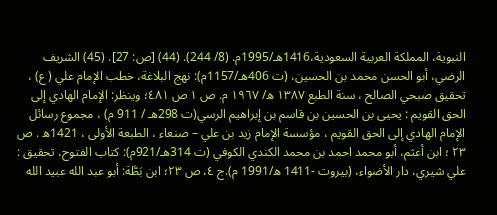النبوية، المملكة العربية السعودية،1416هـ/1995م. (8/ 244). (44) [ص: 27]. (45) الشريف الرضي، أبو الحسن محمد بن الحسين، (ت 406هـ/1157م): نهج البلاغة، خطب الإمام علي ( ع) ، تحقيق صبحي الصالح ، سنة الطبع ١٣٨٧ ه/ ١٩٦٧ م. ص ١ ص ٤٨١؛ وينظر: الإمام الهادي إلى الحق القويم : يحيى بن الحسين بن قاسم بن إبراهيم الرسي(ت 298هـ / 911 م) ، مجموع رسائل الإمام الهادي إلى الحق القويم ، مؤسسة الإمام زيد بن علي – صنعاء ، الطبعة الأولى ، 1421ه . ص ٢٣ ؛ ابن أعثم، أبو محمد احمد بن محمد الكندي الكوفي (ت 314هـ/921م): كتاب الفتوح، تحقيق : علي شيري، دار الأضواء، (بيروت -1411 ه/1991 م).ج ٤، ص ٢٣؛ ابن بَطَّة: أبو عبد الله عبيد الله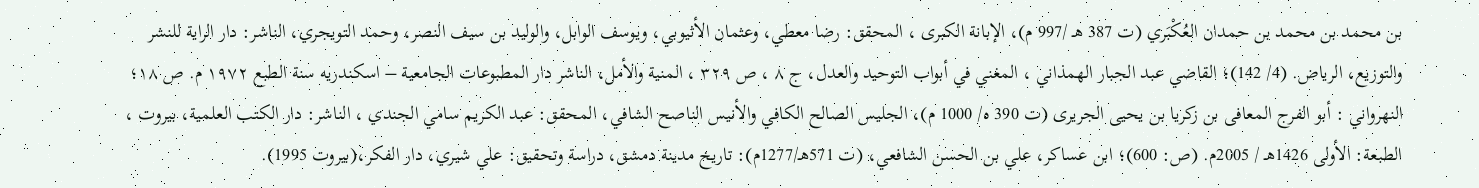بن محمد بن محمد بن حمدان العُكْبَري (ت 387 هـ /997 م)، الإبانة الكبرى ، المحقق: رضا معطي، وعثمان الأثيوبي، ويوسف الوابل، والوليد بن سيف النصر، وحمد التويجري، الناشر: دار الراية للنشر والتوزيع، الرياض. (4/ 142)؛ القاضي عبد الجبار الهمذاني ، المغني في أبواب التوحيد والعدل، ج ٨ ، ص ٣٢٩ ، المنية والأمل، الناشر دار المطبوعات الجامعية – اسكندريه سنة الطبع ١٩٧٢ م. ص ١٨؛ النهرواني : أبو الفرج المعافى بن زكريا بن يحيى الجريرى (ت 390 ه/ 1000 م)، الجليس الصالح الكافي والأنيس الناصح الشافي، المحقق: عبد الكريم سامي الجندي ، الناشر: دار الكتب العلمية، بيروت ، الطبعة: الأولى 1426هـ / 2005م. (ص: 600)؛ ابن عساكر، علي بن الحسن الشافعي، (ت 571هـ/1277م): تاريخ مدينة دمشق، دراسة وتحقيق: علي شيري، دار الفكر،(بيروت 1995).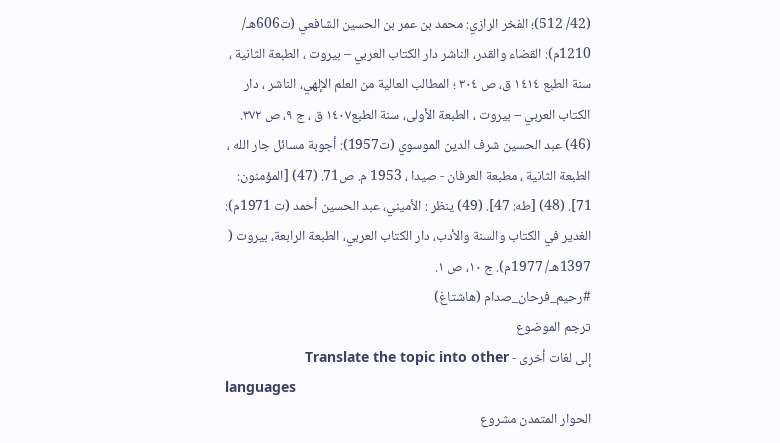(42/ 512)؛ الفخر الرازي: محمد بن عمر بن الحسين الشافعي (ت606هـ/ 1210م): القضاء والقدر، الناشر دار الكتاب العربي – بيروت ، الطبعة الثانية ، سنة الطبع ١٤١٤ ق، ص ٣٠٤ ؛ المطالب العالية من العلم الإلهي، الناشر ، دار الكتاب العربي – بيروت ، الطبعة الأولى، سنة الطبع١٤٠٧ ق ، ج ٩، ص ٣٧٢. (46) عبد الحسين شرف الدين الموسوي (ت1957): أجوبة مسائل جار الله ، الطبعة الثانية ، مطبعة العرفان - صيدا ، 1953 م. ص71. (47) [المؤمنون: 71]. (48) [طه: 47]. (49) ينظر : الأميني، عبد الحسين أحمد (ت 1971م): الغدير في الكتاب والسنة والأدب، دار الكتاب العربي، الطبعة الرابعة، بيروت ( 1397هـ/ 1977م). ج ١٠، ص ١.
#رحيم_فرحان_صدام (هاشتاغ)
ترجم الموضوع
إلى لغات أخرى - Translate the topic into other
languages
الحوار المتمدن مشروع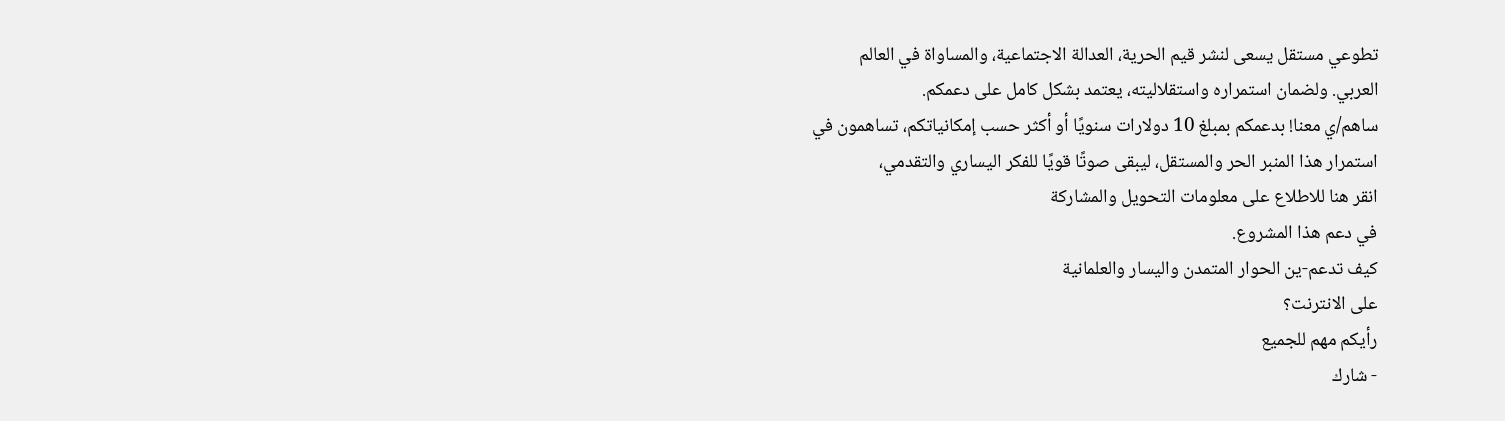تطوعي مستقل يسعى لنشر قيم الحرية، العدالة الاجتماعية، والمساواة في العالم
العربي. ولضمان استمراره واستقلاليته، يعتمد بشكل كامل على دعمكم.
ساهم/ي معنا! بدعمكم بمبلغ 10 دولارات سنويًا أو أكثر حسب إمكانياتكم، تساهمون في
استمرار هذا المنبر الحر والمستقل، ليبقى صوتًا قويًا للفكر اليساري والتقدمي،
انقر هنا للاطلاع على معلومات التحويل والمشاركة
في دعم هذا المشروع.
كيف تدعم-ين الحوار المتمدن واليسار والعلمانية
على الانترنت؟
رأيكم مهم للجميع
- شارك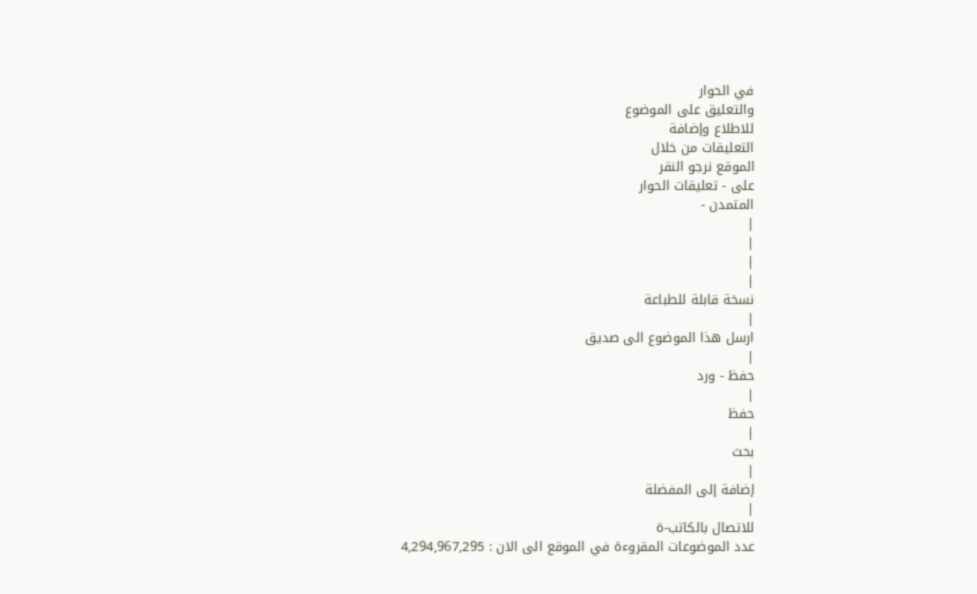في الحوار
والتعليق على الموضوع
للاطلاع وإضافة
التعليقات من خلال
الموقع نرجو النقر
على - تعليقات الحوار
المتمدن -
|
|
|
|
نسخة قابلة للطباعة
|
ارسل هذا الموضوع الى صديق
|
حفظ - ورد
|
حفظ
|
بحث
|
إضافة إلى المفضلة
|
للاتصال بالكاتب-ة
عدد الموضوعات المقروءة في الموقع الى الان : 4,294,967,295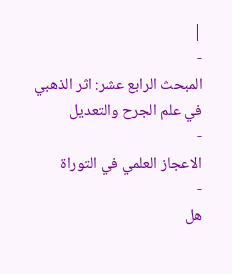|
-
المبحث الرابع عشر: اثر الذهبي في علم الجرح والتعديل
-
الاعجاز العلمي في التوراة
-
هل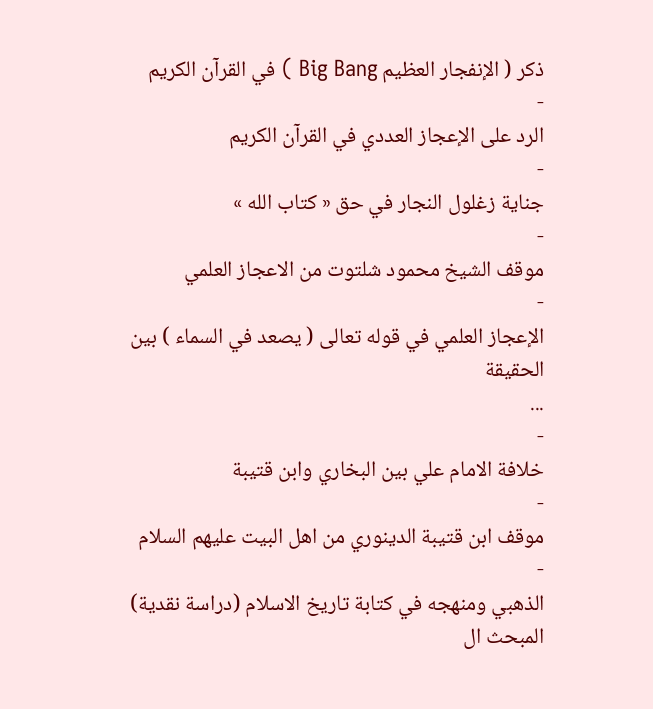ذكر ( الإنفجار العظيم Big Bang ) في القرآن الكريم
-
الرد على الإعجاز العددي في القرآن الكريم
-
جناية زغلول النجار في حق « كتاب الله »
-
موقف الشيخ محمود شلتوت من الاعجاز العلمي
-
الإعجاز العلمي في قوله تعالى ( يصعد في السماء ) بين الحقيقة
...
-
خلافة الامام علي بين البخاري وابن قتيبة
-
موقف ابن قتيبة الدينوري من اهل البيت عليهم السلام
-
الذهبي ومنهجه في كتابة تاريخ الاسلام (دراسة نقدية) المبحث ال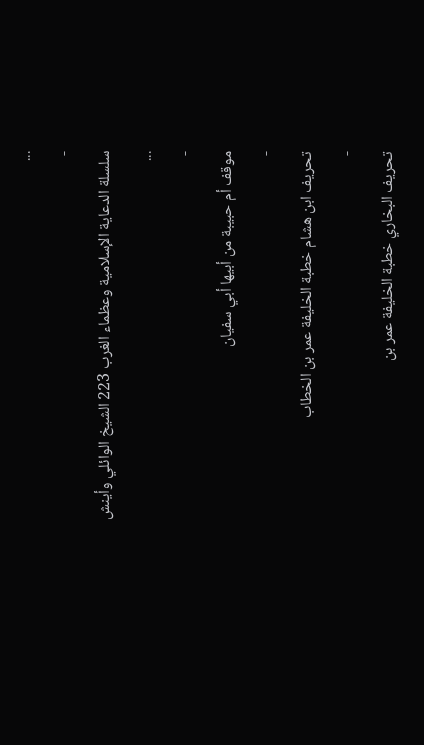...
-
سلسلة الدعاية الإسلامية وعظماء الغرب 223 الشيخ الوائلي وأينش
...
-
موقف أم حبيبة من أبيها أبي سفيان
-
تحريف ابن هشام خطبة الخليفة عمر بن الخطاب
-
تحريف البخاري خطبة الخليفة عمر بن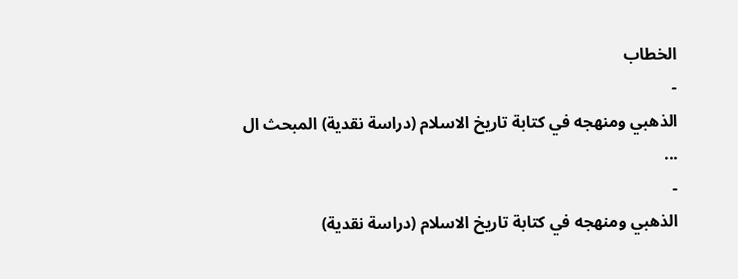الخطاب
-
الذهبي ومنهجه في كتابة تاريخ الاسلام (دراسة نقدية) المبحث ال
...
-
الذهبي ومنهجه في كتابة تاريخ الاسلام (دراسة نقدية)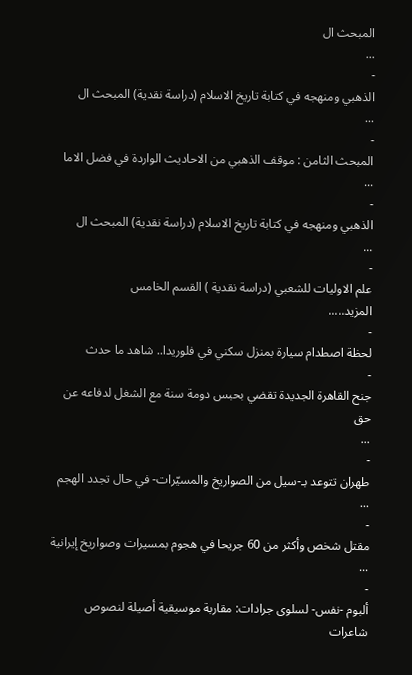المبحث ال
...
-
الذهبي ومنهجه في كتابة تاريخ الاسلام (دراسة نقدية) المبحث ال
...
-
المبحث الثامن : موقف الذهبي من الاحاديث الواردة في فضل الاما
...
-
الذهبي ومنهجه في كتابة تاريخ الاسلام (دراسة نقدية) المبحث ال
...
-
علم الاوليات للشعبي (دراسة نقدية ) القسم الخامس
المزيد.....
-
لحظة اصطدام سيارة بمنزل سكني في فلوريدا.. شاهد ما حدث
-
جنح القاهرة الجديدة تقضي بحبس دومة سنة مع الشغل لدفاعه عن حق
...
-
طهران تتوعد بـ-سيل من الصواريخ والمسيّرات- في حال تجدد الهجم
...
-
مقتل شخص وأكثر من 60 جريحا في هجوم بمسيرات وصواريخ إيرانية
...
-
ألبوم -نفس- لسلوى جرادات: مقاربة موسيقية أصيلة لنصوص شاعرات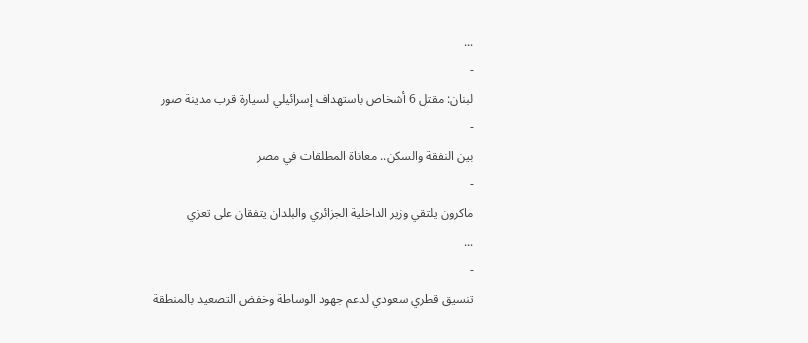...
-
لبنان: مقتل 6 أشخاص باستهداف إسرائيلي لسيارة قرب مدينة صور
-
بين النفقة والسكن.. معاناة المطلقات في مصر
-
ماكرون يلتقي وزير الداخلية الجزائري والبلدان يتفقان على تعزي
...
-
تنسيق قطري سعودي لدعم جهود الوساطة وخفض التصعيد بالمنطقة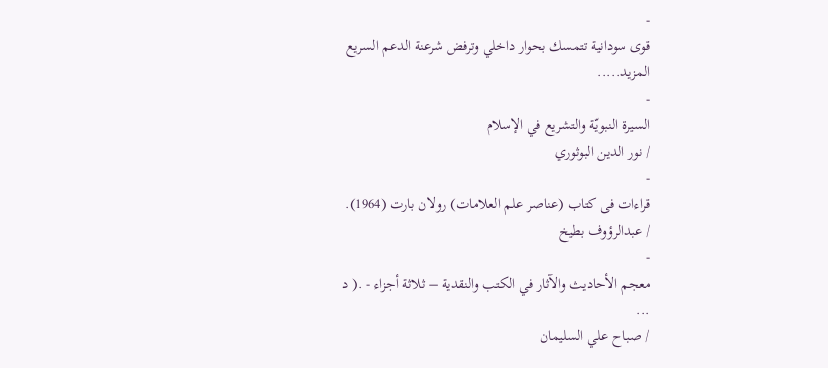-
قوى سودانية تتمسك بحوار داخلي وترفض شرعنة الدعم السريع
المزيد.....
-
السيرة النبويّة والتشريع في الإسلام
/ نور الدين البوثوري
-
قراءات فى كتاب (عناصر علم العلامات) رولان بارت (1964).
/ عبدالرؤوف بطيخ
-
معجم الأحاديث والآثار في الكتب والنقدية – ثلاثة أجزاء - .( د
...
/ صباح علي السليمان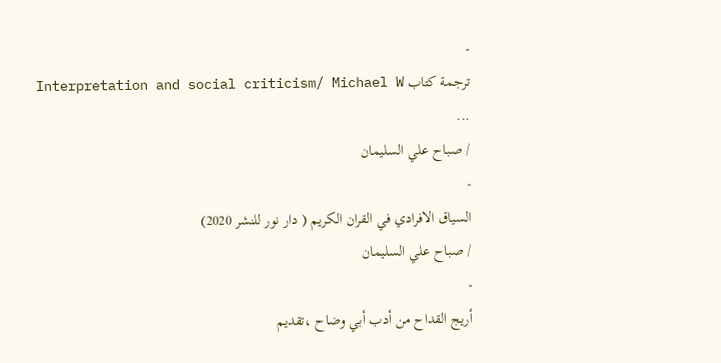-
ترجمة كتاب Interpretation and social criticism/ Michael W
...
/ صباح علي السليمان
-
السياق الافرادي في القران الكريم ( دار نور للنشر 2020)
/ صباح علي السليمان
-
أريج القداح من أدب أبي وضاح ،تقديم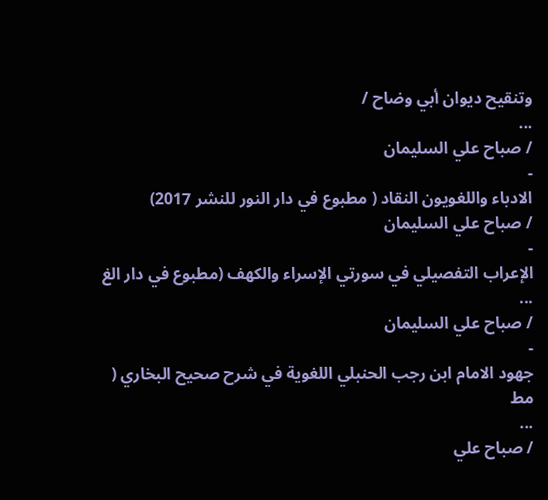وتنقيح ديوان أبي وضاح /
...
/ صباح علي السليمان
-
الادباء واللغويون النقاد ( مطبوع في دار النور للنشر 2017)
/ صباح علي السليمان
-
الإعراب التفصيلي في سورتي الإسراء والكهف (مطبوع في دار الغ
...
/ صباح علي السليمان
-
جهود الامام ابن رجب الحنبلي اللغوية في شرح صحيح البخاري ( مط
...
/ صباح علي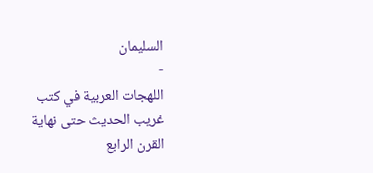السليمان
-
اللهجات العربية في كتب غريب الحديث حتى نهاية القرن الرابع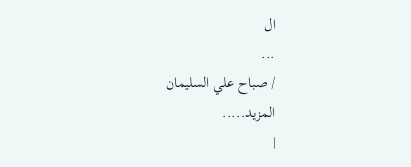ال
...
/ صباح علي السليمان
المزيد.....
|